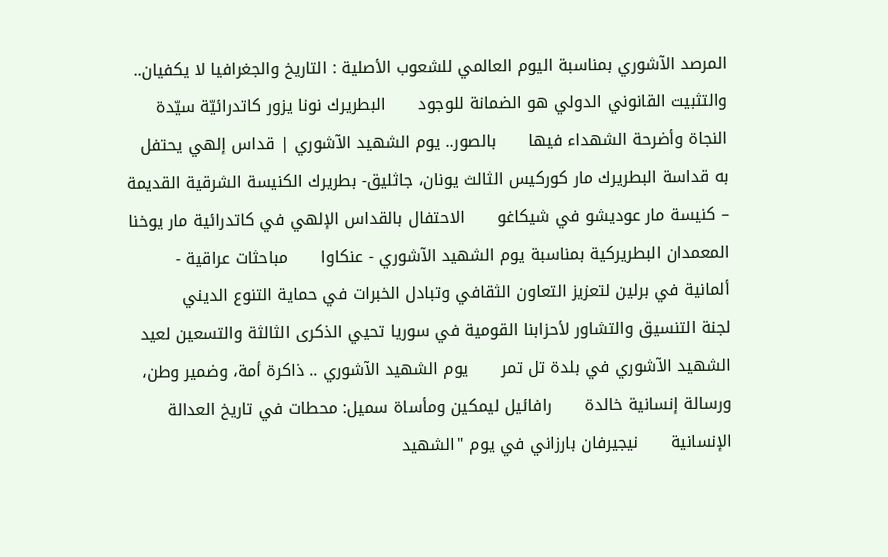المرصد الآشوري بمناسبة اليوم العالمي للشعوب الأصلية : التاريخ والجغرافيا لا يكفيان.. والتثبيت القانوني الدولي هو الضمانة للوجود      البطريرك نونا يزور كاتدرائيّة سيّدة النجاة وأضرحة الشهداء فيها      بالصور.. يوم الشهيد الآشوري | قداس إلهي يحتفل به قداسة البطريرك مار كوركيس الثالث يونان، جاثليق- بطريرك الكنيسة الشرقية القديمة – كنيسة مار عوديشو في شيكاغو      الاحتفال بالقداس الإلهي في كاتدرائية مار يوخنا المعمدان البطريركية بمناسبة يوم الشهيد الآشوري - عنكاوا      مباحثات عراقية - ألمانية في برلين لتعزيز التعاون الثقافي وتبادل الخبرات في حماية التنوع الديني      لجنة التنسيق والتشاور لأحزابنا القومية في سوريا تحيي الذكرى الثالثة والتسعين لعيد الشهيد الآشوري في بلدة تل تمر      يوم الشهيد الآشوري .. ذاكرة أمة، وضمير وطن، ورسالة إنسانية خالدة      رافائيل ليمكين ومأساة سميل: محطات في تاريخ العدالة الإنسانية      نيجيرفان بارزاني في يوم "الشهيد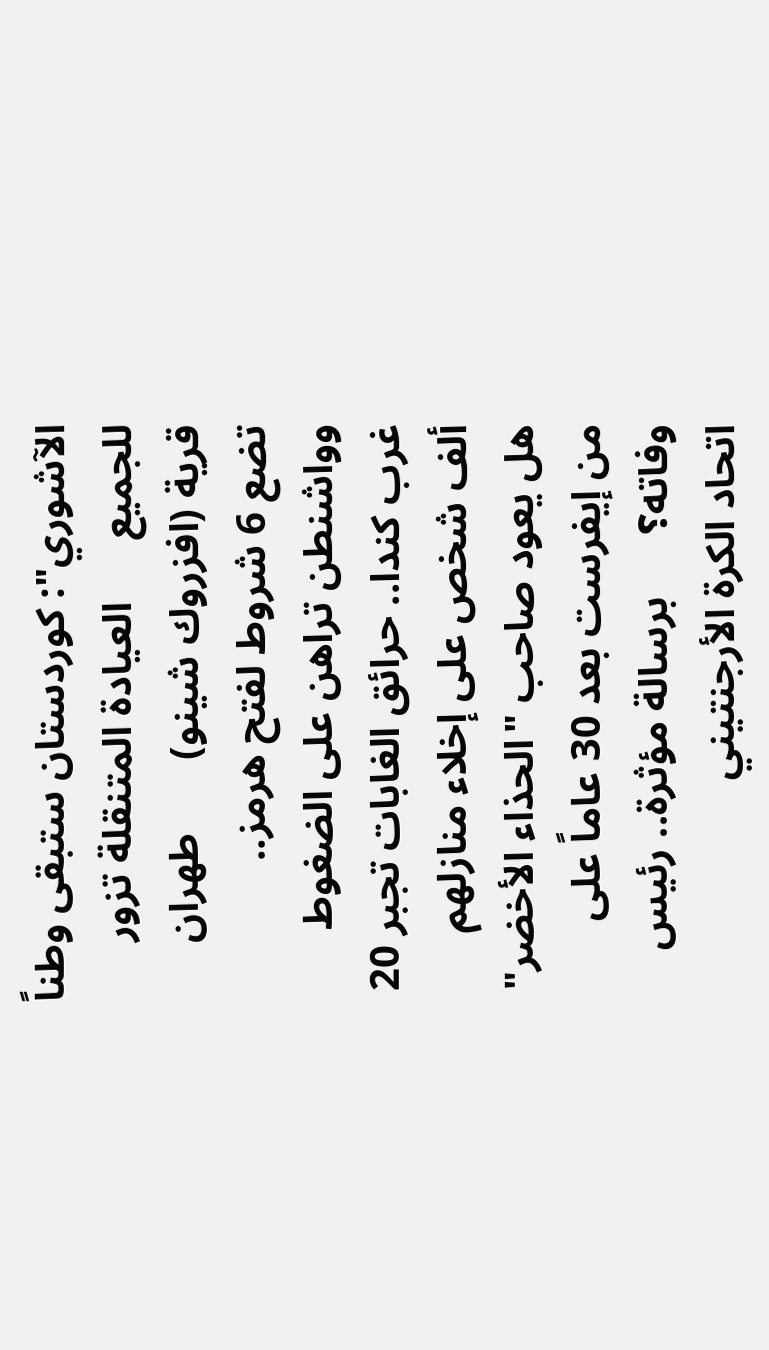الآشوري": كوردستان ستبقى وطناً للجميع      العيادة المتنقلة تزور قرية (افزروك شينو)       طهران تضع 6 شروط لفتح هرمز.. وواشنطن تراهن على الضغوط      غرب كندا.. حرائق الغابات تجبر 20 ألف شخص على إخلاء منازلهم      هل يعود صاحب "الحذاء الأخضر" من إيفرست بعد 30 عاماً على وفاته؟      برسالة مؤثرة.. رئيس اتحاد الكرة الأرجنتيني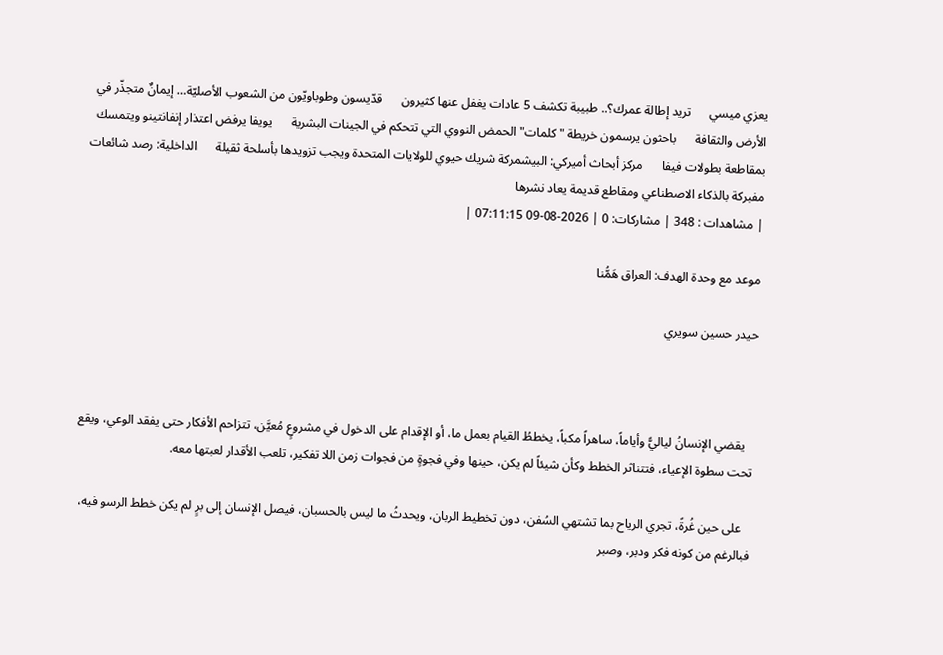يعزي ميسي      تريد إطالة عمرك؟.. طبيبة تكشف 5 عادات يغفل عنها كثيرون      قدّيسون وطوباويّون من الشعوب الأصليّة… إيمانٌ متجذّر في الأرض والثقافة      باحثون يرسمون خريطة "كلمات" الحمض النووي التي تتحكم في الجينات البشرية      يويفا يرفض اعتذار إنفانتينو ويتمسك بمقاطعة بطولات فيفا      مركز أبحاث أميركي: البيشمركة شريك حيوي للولايات المتحدة ويجب تزويدها بأسلحة ثقيلة      الداخلية: رصد شائعات مفبركة بالذكاء الاصطناعي ومقاطع قديمة يعاد نشرها
| مشاهدات : 348 | مشاركات: 0 | 2026-08-09 07:11:15 |

موعد مع وحدة الهدف: العراق هَمُّنا

حيدر حسين سويري



   يقضي الإنسانُ لياليًّ وأياماً، ساهراً مكباً، يخططُ القيام بعمل ما، أو الإقدام على الدخول في مشروعٍ مُعيَّن، تتزاحم الأفكار حتى يفقد الوعي، ويقع تحت سطوة الإعياء، فتتناثر الخطط وكأن شيئاً لم يكن، حينها وفي فجوةٍ من فجوات زمن اللا تفكير، تلعب الأقدار لعبتها معه.

   على حين غُرةً، تجري الرياح بما تشتهي السُفن، دون تخطيط الربان، ويحدثُ ما ليس بالحسبان، فيصل الإنسان إلى برٍ لم يكن خطط الرسو فيه، فبالرغم من كونه فكر ودبر، وصبر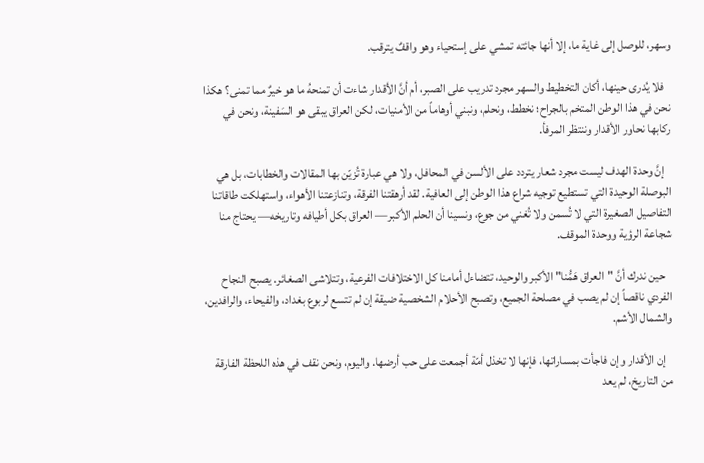وسهر، للوصل إلى غاية ما، إلا أنها جائته تمشي على إستحياء وهو واقفٌ يترقب.

   فلا يُدرى حينها، أكان التخطيط والسهر مجرد تدريب على الصبر، أم أنَّ الأقدار شاءت أن تمنحهُ ما هو خيرٌ مما تمنى؟ هكذا نحن في هذا الوطن المتخم بالجراح؛ نخطط، ونحلم، ونبني أوهاماً من الأمنيات، لكن العراق يبقى هو السَفينة، ونحن في ركابها نحاور الأقدار وننتظر المرفأ.

   إنَّ وحدة الهدف ليست مجرد شعار يتردد على الألسن في المحافل، ولا هي عبارة تُزيّن بها المقالات والخطابات، بل هي البوصلة الوحيدة التي تستطيع توجيه شراع هذا الوطن إلى العافية. لقد أرهقتنا الفرقة، وتنازعتنا الأهواء، واستهلكت طاقاتنا التفاصيل الصغيرة التي لا تُسمن ولا تُغني من جوع، ونسينا أن الحلم الأكبر— العراق بكل أطيافه وتاريخه— يحتاج منا شجاعة الرؤية ووحدة الموقف.

   حين ندرك أنَّ "العراق هَمُّنا" الأكبر والوحيد، تتضاءل أمامنا كل الاختلافات الفرعية، وتتلاشى الصغائر. يصبح النجاح الفردي ناقصاً إن لم يصب في مصلحة الجميع، وتصبح الأحلام الشخصية ضيقة إن لم تتسع لربوع بغداد، والفيحاء، والرافدين، والشمال الأشم.

   إن الأقدار وإن فاجأت بمساراتها، فإنها لا تخذل أمّة أجمعت على حب أرضها. واليوم، ونحن نقف في هذه اللحظة الفارقة من التاريخ، لم يعد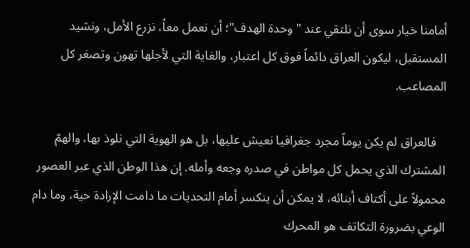أمامنا خيار سوى أن نلتقي عند "وحدة الهدف"؛ أن نعمل معاً، نزرع الأمل، ونشيد المستقبل، ليكون العراق دائماً فوق كل اعتبار، والغاية التي لأجلها تهون وتصغر كل المصاعب.

   فالعراق لم يكن يوماً مجرد جغرافيا نعيش عليها، بل هو الهوية التي نلوذ بها، والهمّ المشترك الذي يحمل كل مواطن في صدره وجعه وأمله. إن هذا الوطن الذي عبر العصور محمولاً على أكتاف أبنائه، لا يمكن أن ينكسر أمام التحديات ما دامت الإرادة حية، وما دام الوعي بضرورة التكاتف هو المحرك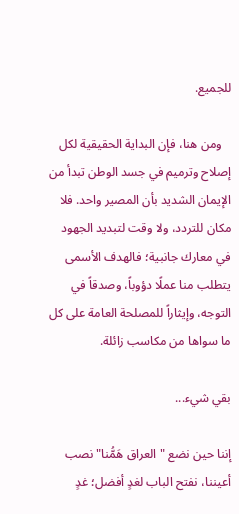للجميع.

   ومن هنا، فإن البداية الحقيقية لكل إصلاح وترميم في جسد الوطن تبدأ من الإيمان الشديد بأن المصير واحد. فلا مكان للتردد، ولا وقت لتبديد الجهود في معارك جانبية؛ فالهدف الأسمى يتطلب منا عملًا دؤوباً، وصدقاً في التوجه، وإيثاراً للمصلحة العامة على كل ما سواها من مكاسب زائلة.

بقي شيء...

إننا حين نضع "العراق هَمُّنا" نصب أعيننا، نفتح الباب لغدٍ أفضل؛ غدٍ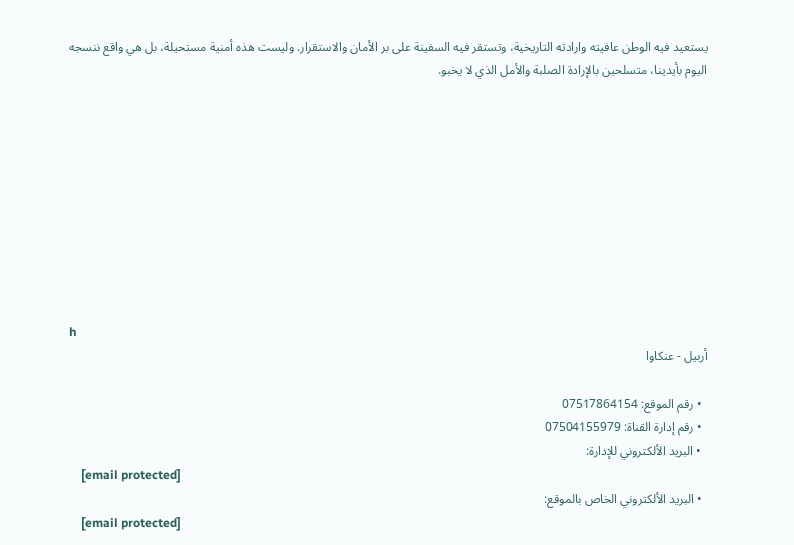يستعيد فيه الوطن عافيته وارادته التاريخية، وتستقر فيه السفينة على بر الأمان والاستقرار. وليست هذه أمنية مستحيلة، بل هي واقع ننسجه اليوم بأيدينا، متسلحين بالإرادة الصلبة والأمل الذي لا يخبو.










h
أربيل - عنكاوا

  • رقم الموقع: 07517864154
  • رقم إدارة القناة: 07504155979
  • البريد الألكتروني للإدارة:
    [email protected]
  • البريد الألكتروني الخاص بالموقع:
    [email protected]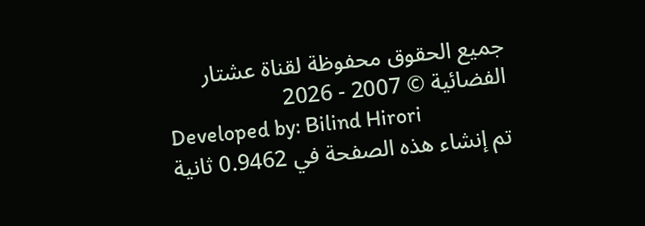جميع الحقوق محفوظة لقناة عشتار الفضائية © 2007 - 2026
Developed by: Bilind Hirori
تم إنشاء هذه الصفحة في 0.9462 ثانية